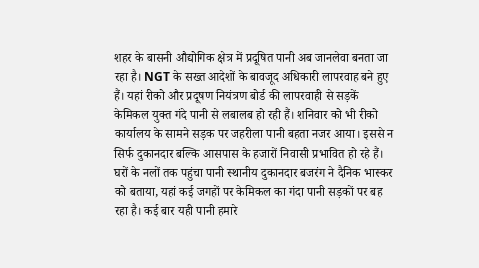शहर के बासनी औद्योगिक क्षेत्र में प्रदूषित पानी अब जानलेवा बनता जा रहा है। NGT के सख्त आदेशों के बावजूद अधिकारी लापरवाह बने हुए हैं। यहां रीको और प्रदूषण नियंत्रण बोर्ड की लापरवाही से सड़कें केमिकल युक्त गंदे पानी से लबालब हो रही हैं। शनिवार को भी रीको कार्यालय के सामने सड़क पर जहरीला पानी बहता नजर आया। इससे न सिर्फ दुकानदार बल्कि आसपास के हजारों निवासी प्रभावित हो रहे हैं। घरों के नलों तक पहुंचा पानी स्थानीय दुकानदार बजरंग ने दैनिक भास्कर को बताया, यहां कई जगहों पर केमिकल का गंदा पानी सड़कों पर बह रहा है। कई बार यही पानी हमारे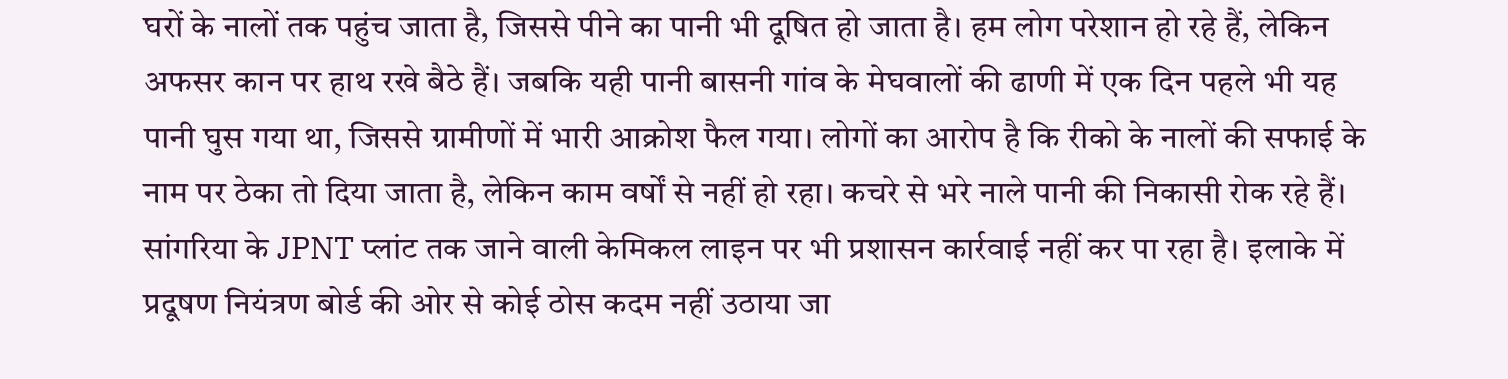घरों के नालों तक पहुंच जाता है, जिससे पीने का पानी भी दूषित हो जाता है। हम लोग परेशान हो रहे हैं, लेकिन अफसर कान पर हाथ रखे बैठे हैं। जबकि यही पानी बासनी गांव के मेघवालों की ढाणी में एक दिन पहले भी यह पानी घुस गया था, जिससे ग्रामीणों में भारी आक्रोश फैल गया। लोगों का आरोप है कि रीको के नालों की सफाई के नाम पर ठेका तो दिया जाता है, लेकिन काम वर्षों से नहीं हो रहा। कचरे से भरे नाले पानी की निकासी रोक रहे हैं। सांगरिया के JPNT प्लांट तक जाने वाली केमिकल लाइन पर भी प्रशासन कार्रवाई नहीं कर पा रहा है। इलाके में प्रदूषण नियंत्रण बोर्ड की ओर से कोई ठोस कदम नहीं उठाया जा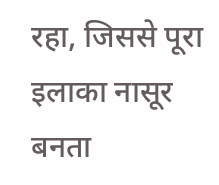रहा, जिससे पूरा इलाका नासूर बनता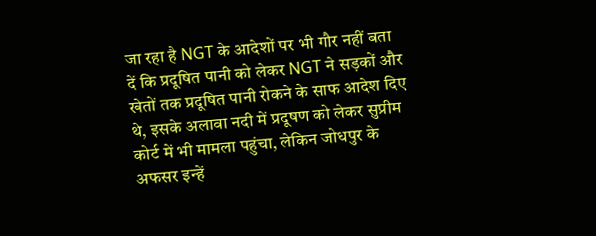जा रहा है NGT के आदेशों पर भी गौर नहीं बता दें कि प्रदूषित पानी को लेकर NGT ने सड़कों और खेतों तक प्रदूषित पानी रोकने के साफ आदेश दिए थे, इसके अलावा नदी में प्रदूषण को लेकर सुप्रीम कोर्ट में भी मामला पहुंचा, लेकिन जोधपुर के अफसर इन्हें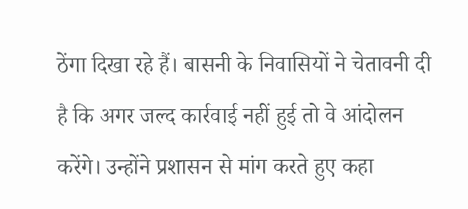ठेंगा दिखा रहे हैं। बासनी के निवासियों ने चेतावनी दी है कि अगर जल्द कार्रवाई नहीं हुई तो वे आंदोलन करेंगे। उन्होंने प्रशासन से मांग करते हुए कहा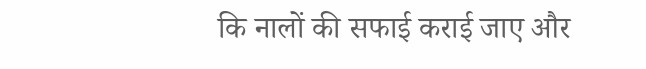कि नालों की सफाई कराई जाए और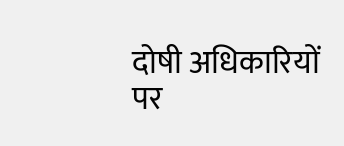दोषी अधिकारियों पर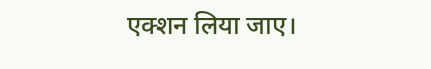एक्शन लिया जाए।